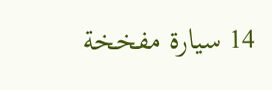14 سيارة مفخخة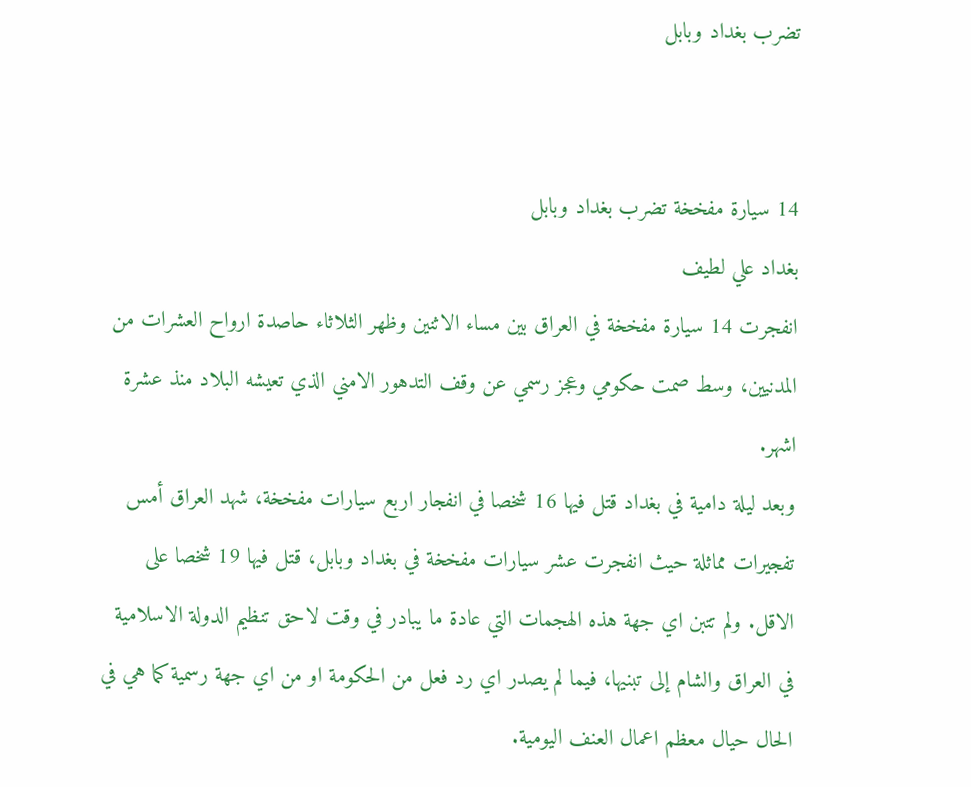تضرب بغداد وبابل


14 سيارة مفخخة تضرب بغداد وبابل
بغداد علي لطيف
انفجرت 14 سيارة مفخخة في العراق بين مساء الاثنين وظهر الثلاثاء حاصدة ارواح العشرات من المدنيين، وسط صمت حكومي وعجز رسمي عن وقف التدهور الامني الذي تعيشه البلاد منذ عشرة اشهر.
وبعد ليلة دامية في بغداد قتل فيها 16 شخصا في انفجار اربع سيارات مفخخة، شهد العراق أمس تفجيرات مماثلة حيث انفجرت عشر سيارات مفخخة في بغداد وبابل، قتل فيها 19 شخصا على الاقل. ولم تتبن اي جهة هذه الهجمات التي عادة ما يبادر في وقت لاحق تنظيم الدولة الاسلامية في العراق والشام إلى تبنيها، فيما لم يصدر اي رد فعل من الحكومة او من اي جهة رسمية كما هي في الحال حيال معظم اعمال العنف اليومية.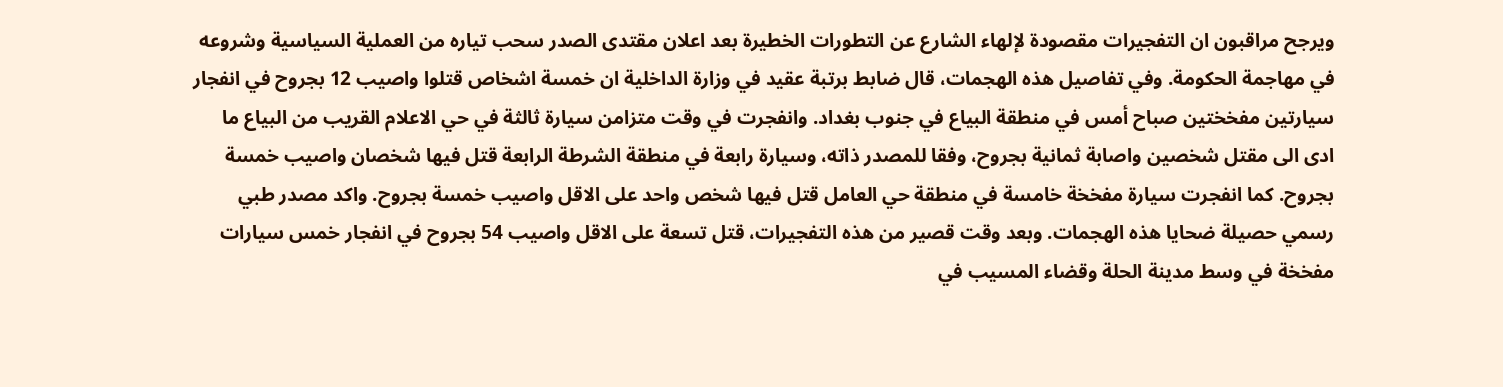ويرجح مراقبون ان التفجيرات مقصودة لإلهاء الشارع عن التطورات الخطيرة بعد اعلان مقتدى الصدر سحب تياره من العملية السياسية وشروعه في مهاجمة الحكومة. وفي تفاصيل هذه الهجمات، قال ضابط برتبة عقيد في وزارة الداخلية ان خمسة اشخاص قتلوا واصيب 12 بجروح في انفجار سيارتين مفخختين صباح أمس في منطقة البياع في جنوب بغداد. وانفجرت في وقت متزامن سيارة ثالثة في حي الاعلام القريب من البياع ما ادى الى مقتل شخصين واصابة ثمانية بجروح، وفقا للمصدر ذاته، وسيارة رابعة في منطقة الشرطة الرابعة قتل فيها شخصان واصيب خمسة بجروح. كما انفجرت سيارة مفخخة خامسة في منطقة حي العامل قتل فيها شخص واحد على الاقل واصيب خمسة بجروح. واكد مصدر طبي رسمي حصيلة ضحايا هذه الهجمات. وبعد وقت قصير من هذه التفجيرات، قتل تسعة على الاقل واصيب 54 بجروح في انفجار خمس سيارات مفخخة في وسط مدينة الحلة وقضاء المسيب في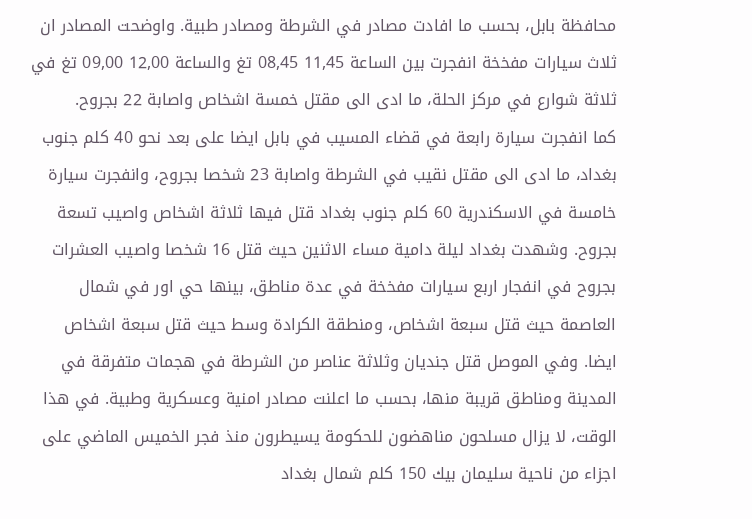محافظة بابل، بحسب ما افادت مصادر في الشرطة ومصادر طبية. واوضحت المصادر ان ثلاث سيارات مفخخة انفجرت بين الساعة 11,45 08,45 تغ والساعة 12,00 09,00 تغ في ثلاثة شوارع في مركز الحلة، ما ادى الى مقتل خمسة اشخاص واصابة 22 بجروح.
كما انفجرت سيارة رابعة في قضاء المسيب في بابل ايضا على بعد نحو 40 كلم جنوب بغداد، ما ادى الى مقتل نقيب في الشرطة واصابة 23 شخصا بجروح، وانفجرت سيارة خامسة في الاسكندرية 60 كلم جنوب بغداد قتل فيها ثلاثة اشخاص واصيب تسعة بجروح. وشهدت بغداد ليلة دامية مساء الاثنين حيث قتل 16 شخصا واصيب العشرات بجروح في انفجار اربع سيارات مفخخة في عدة مناطق، بينها حي اور في شمال العاصمة حيث قتل سبعة اشخاص، ومنطقة الكرادة وسط حيث قتل سبعة اشخاص ايضا. وفي الموصل قتل جنديان وثلاثة عناصر من الشرطة في هجمات متفرقة في المدينة ومناطق قريبة منها، بحسب ما اعلنت مصادر امنية وعسكرية وطبية. في هذا الوقت، لا يزال مسلحون مناهضون للحكومة يسيطرون منذ فجر الخميس الماضي على اجزاء من ناحية سليمان بيك 150 كلم شمال بغداد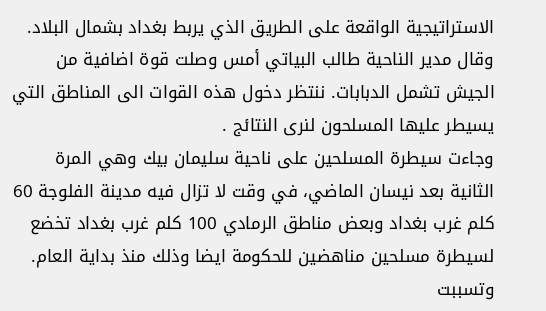الاستراتيجية الواقعة على الطريق الذي يربط بغداد بشمال البلاد. وقال مدير الناحية طالب البياتي أمس وصلت قوة اضافية من الجيش تشمل الدبابات. ننتظر دخول هذه القوات الى المناطق التي يسيطر عليها المسلحون لنرى النتائج .
وجاءت سيطرة المسلحين على ناحية سليمان بيك وهي المرة الثانية بعد نيسان الماضي، في وقت لا تزال فيه مدينة الفلوجة 60 كلم غرب بغداد وبعض مناطق الرمادي 100 كلم غرب بغداد تخضع لسيطرة مسلحين مناهضين للحكومة ايضا وذلك منذ بداية العام. وتسببت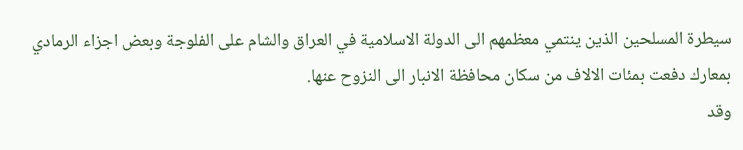سيطرة المسلحين الذين ينتمي معظمهم الى الدولة الاسلامية في العراق والشام على الفلوجة وبعض اجزاء الرمادي بمعارك دفعت بمئات الالاف من سكان محافظة الانبار الى النزوح عنها.
وقد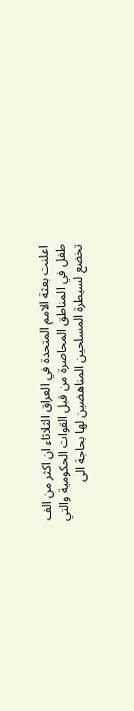اعلنت بعثة الامم المتحدة في العراق الثلاثاء ان اكثر من الف طفل في المناطق المحاصرة من قبل القوات الحكومية والتي تخضع لسيطرة المسلحين المناهضين لها بحاجة الى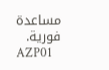مساعدة فورية.
AZP01